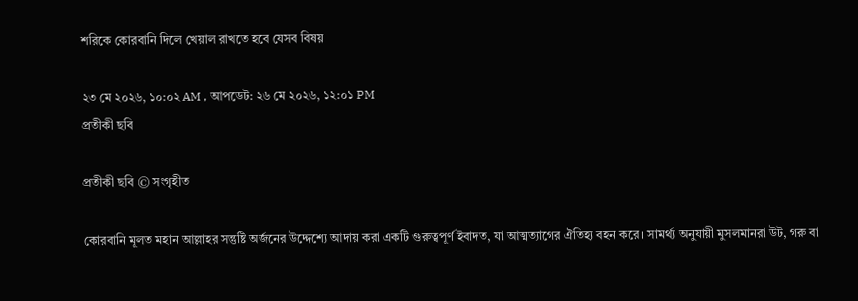শরিকে কোরবানি দিলে খেয়াল রাখতে হবে যেসব বিষয়

২৩ মে ২০২৬, ১০:০২ AM , আপডেট: ২৬ মে ২০২৬, ১২:০১ PM
প্রতীকী ছবি

প্রতীকী ছবি © সংগৃহীত

কোরবানি মূলত মহান আল্লাহর সন্তুষ্টি অর্জনের উদ্দেশ্যে আদায় করা একটি গুরুত্বপূর্ণ ইবাদত, যা আত্মত্যাগের ঐতিহ্য বহন করে। সামর্থ্য অনুযায়ী মুসলমানরা উট, গরু বা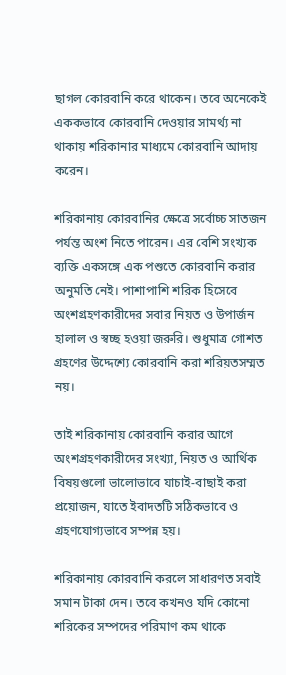ছাগল কোরবানি করে থাকেন। তবে অনেকেই এককভাবে কোরবানি দেওয়ার সামর্থ্য না থাকায় শরিকানার মাধ্যমে কোরবানি আদায় করেন।

শরিকানায় কোরবানির ক্ষেত্রে সর্বোচ্চ সাতজন পর্যন্ত অংশ নিতে পারেন। এর বেশি সংখ্যক ব্যক্তি একসঙ্গে এক পশুতে কোরবানি করার অনুমতি নেই। পাশাপাশি শরিক হিসেবে অংশগ্রহণকারীদের সবার নিয়ত ও উপার্জন হালাল ও স্বচ্ছ হওয়া জরুরি। শুধুমাত্র গোশত গ্রহণের উদ্দেশ্যে কোরবানি করা শরিয়তসম্মত নয়।

তাই শরিকানায় কোরবানি করার আগে অংশগ্রহণকারীদের সংখ্যা, নিয়ত ও আর্থিক বিষয়গুলো ভালোভাবে যাচাই-বাছাই করা প্রয়োজন, যাতে ইবাদতটি সঠিকভাবে ও গ্রহণযোগ্যভাবে সম্পন্ন হয়।

শরিকানায় কোরবানি করলে সাধারণত সবাই সমান টাকা দেন। তবে কখনও যদি কোনো শরিকের সম্পদের পরিমাণ কম থাকে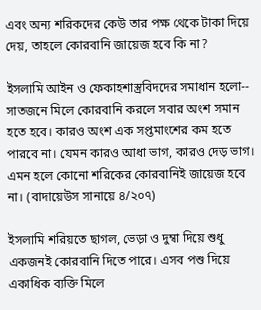এবং অন্য শরিকদের কেউ তার পক্ষ থেকে টাকা দিয়ে দেয়, তাহলে কোরবানি জায়েজ হবে কি না?

ইসলামি আইন ও ফেকাহশাস্ত্রবিদদের সমাধান হলো-- সাতজনে মিলে কোরবানি করলে সবার অংশ সমান হতে হবে। কারও অংশ এক সপ্তমাংশের কম হতে পারবে না। যেমন কারও আধা ভাগ, কারও দেড় ভাগ। এমন হলে কোনো শরিকের কোরবানিই জায়েজ হবে না। (বাদায়েউস সানায়ে ৪/২০৭)

ইসলামি শরিয়তে ছাগল, ভেড়া ও দুম্বা দিয়ে শুধু একজনই কোরবানি দিতে পারে। এসব পশু দিয়ে একাধিক ব্যক্তি মিলে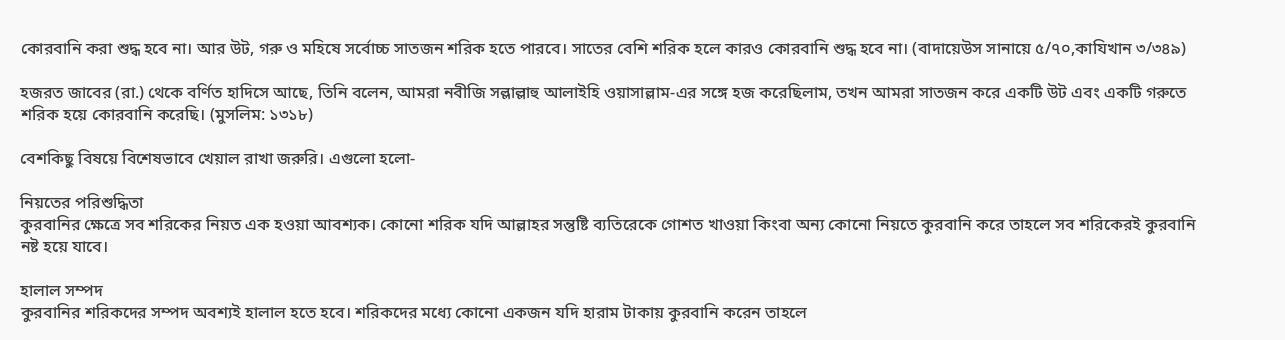কোরবানি করা শুদ্ধ হবে না। আর উট, গরু ও মহিষে সর্বোচ্চ সাতজন শরিক হতে পারবে। সাতের বেশি শরিক হলে কারও কোরবানি শুদ্ধ হবে না। (বাদায়েউস সানায়ে ৫/৭০,কাযিখান ৩/৩৪৯)

হজরত জাবের (রা.) থেকে বর্ণিত হাদিসে আছে, তিনি বলেন, আমরা নবীজি সল্লাল্লাহু আলাইহি ওয়াসাল্লাম-এর সঙ্গে হজ করেছিলাম, তখন আমরা সাতজন করে একটি উট এবং একটি গরুতে শরিক হয়ে কোরবানি করেছি। (মুসলিম: ১৩১৮)

বেশকিছু বিষয়ে বিশেষভাবে খেয়াল রাখা জরুরি। এগুলো হলো-

নিয়তের পরিশুদ্ধিতা
কুরবানির ক্ষেত্রে সব শরিকের নিয়ত এক হওয়া আবশ্যক। কোনো শরিক যদি আল্লাহর সন্তুষ্টি ব্যতিরেকে গোশত খাওয়া কিংবা অন্য কোনো নিয়তে কুরবানি করে তাহলে সব শরিকেরই কুরবানি নষ্ট হয়ে যাবে।

হালাল সম্পদ
কুরবানির শরিকদের সম্পদ অবশ্যই হালাল হতে হবে। শরিকদের মধ্যে কোনো একজন যদি হারাম টাকায় কুরবানি করেন তাহলে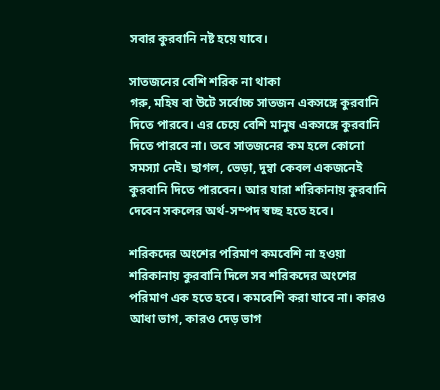সবার কুরবানি নষ্ট হয়ে যাবে।

সাতজনের বেশি শরিক না থাকা
গরু, মহিষ বা উটে সর্বোচ্চ সাতজন একসঙ্গে কুরবানি দিতে পারবে। এর চেয়ে বেশি মানুষ একসঙ্গে কুরবানি দিতে পারবে না। তবে সাতজনের কম হলে কোনো সমস্যা নেই। ছাগল, ভেড়া, দুম্বা কেবল একজনেই কুরবানি দিতে পারবেন। আর যারা শরিকানায় কুরবানি দেবেন সকলের অর্থ-সম্পদ স্বচ্ছ হতে হবে।

শরিকদের অংশের পরিমাণ কমবেশি না হওয়া
শরিকানায় কুরবানি দিলে সব শরিকদের অংশের পরিমাণ এক হতে হবে। কমবেশি করা যাবে না। কারও আধা ভাগ, কারও দেড় ভাগ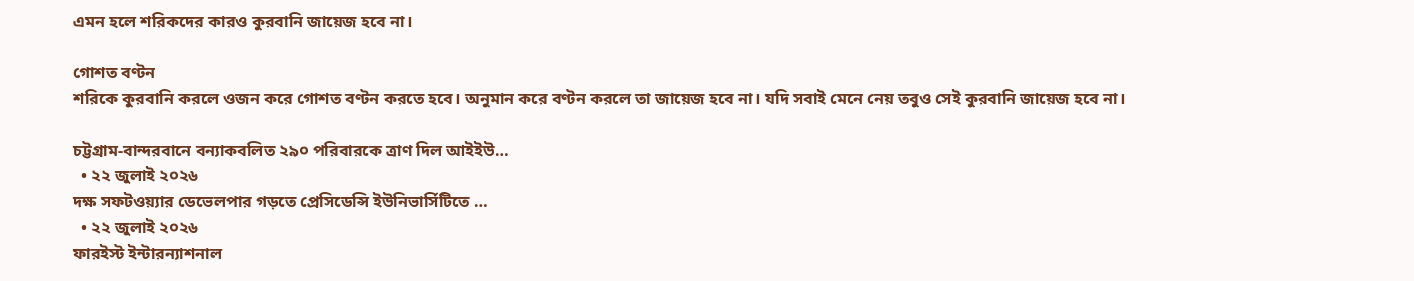এমন হলে শরিকদের কারও কুরবানি জায়েজ হবে না।

গোশত বণ্টন
শরিকে কুরবানি করলে ওজন করে গোশত বণ্টন করতে হবে। অনুমান করে বণ্টন করলে তা জায়েজ হবে না। যদি সবাই মেনে নেয় তবুও সেই কুরবানি জায়েজ হবে না।

চট্টগ্রাম-বান্দরবানে বন্যাকবলিত ২৯০ পরিবারকে ত্রাণ দিল আইইউ…
  • ২২ জুলাই ২০২৬
দক্ষ সফটওয়্যার ডেভেলপার গড়তে প্রেসিডেন্সি ইউনিভার্সিটিতে …
  • ২২ জুলাই ২০২৬
ফারইস্ট ইন্টারন্যাশনাল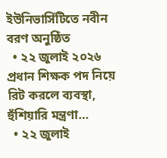ইউনিভার্সিটিতে নবীন বরণ অনুষ্ঠিত
  • ২২ জুলাই ২০২৬
প্রধান শিক্ষক পদ নিয়ে রিট করলে ব্যবস্থা, হুঁশিয়ারি মন্ত্রণা…
  • ২২ জুলাই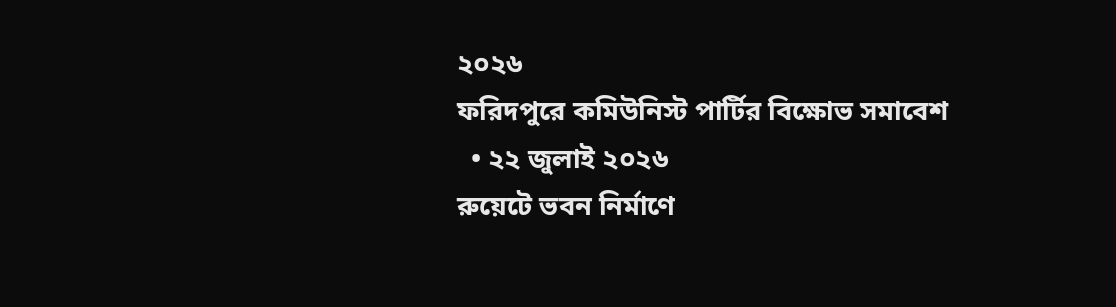২০২৬
ফরিদপুরে কমিউনিস্ট পার্টির বিক্ষোভ সমাবেশ
  • ২২ জুলাই ২০২৬
রুয়েটে ভবন নির্মাণে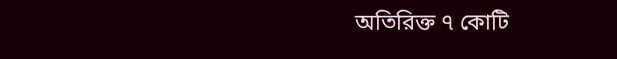অতিরিক্ত ৭ কোটি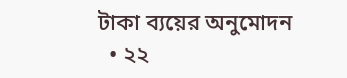টাকা ব্যয়ের অনুমোদন
  • ২২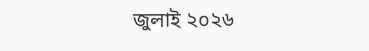জুলাই ২০২৬